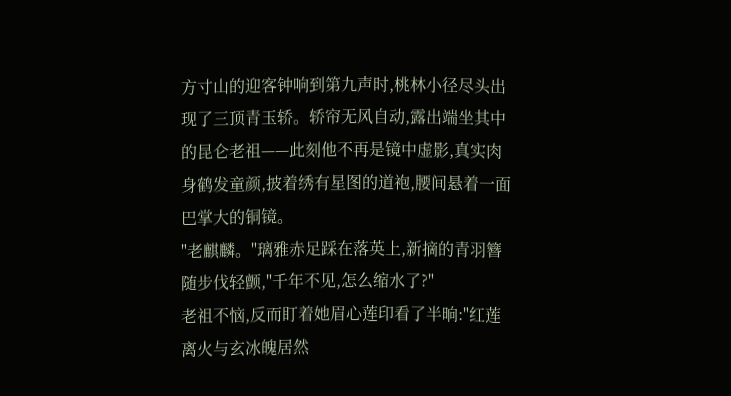方寸山的迎客钟响到第九声时,桃林小径尽头出现了三顶青玉轿。轿帘无风自动,露出端坐其中的昆仑老祖——此刻他不再是镜中虚影,真实肉身鹤发童颜,披着绣有星图的道袍,腰间悬着一面巴掌大的铜镜。
"老麒麟。"璃雅赤足踩在落英上,新摘的青羽簪随步伐轻颤,"千年不见,怎么缩水了?"
老祖不恼,反而盯着她眉心莲印看了半晌:"红莲离火与玄冰魄居然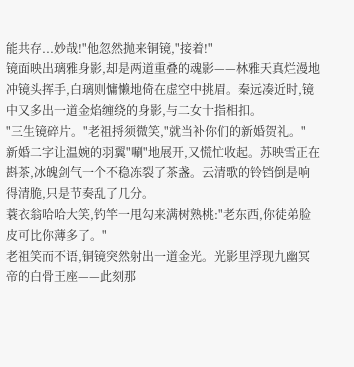能共存...妙哉!"他忽然抛来铜镜,"接着!"
镜面映出璃雅身影,却是两道重叠的魂影——林雅天真烂漫地冲镜头挥手,白璃则慵懒地倚在虚空中挑眉。秦远凑近时,镜中又多出一道金焰缠绕的身影,与二女十指相扣。
"三生镜碎片。"老祖捋须微笑,"就当补你们的新婚贺礼。"
新婚二字让温婉的羽翼"唰"地展开,又慌忙收起。苏映雪正在斟茶,冰魄剑气一个不稳冻裂了茶盏。云清歌的铃铛倒是响得清脆,只是节奏乱了几分。
蓑衣翁哈哈大笑,钓竿一甩勾来满树熟桃:"老东西,你徒弟脸皮可比你薄多了。"
老祖笑而不语,铜镜突然射出一道金光。光影里浮现九幽冥帝的白骨王座——此刻那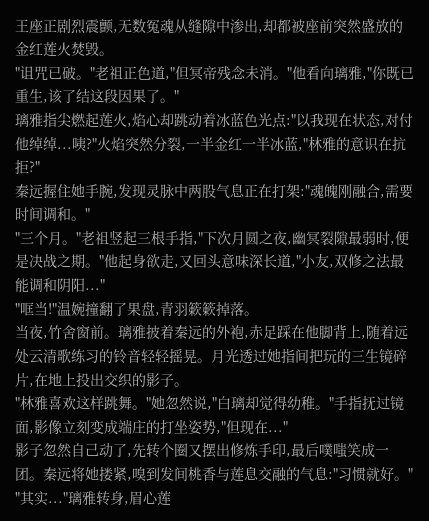王座正剧烈震颤,无数冤魂从缝隙中渗出,却都被座前突然盛放的金红莲火焚毁。
"诅咒已破。"老祖正色道,"但冥帝残念未消。"他看向璃雅,"你既已重生,该了结这段因果了。"
璃雅指尖燃起莲火,焰心却跳动着冰蓝色光点:"以我现在状态,对付他绰绰...咦?"火焰突然分裂,一半金红一半冰蓝,"林雅的意识在抗拒?"
秦远握住她手腕,发现灵脉中两股气息正在打架:"魂魄刚融合,需要时间调和。"
"三个月。"老祖竖起三根手指,"下次月圆之夜,幽冥裂隙最弱时,便是决战之期。"他起身欲走,又回头意味深长道,"小友,双修之法最能调和阴阳..."
"哐当!"温婉撞翻了果盘,青羽簌簌掉落。
当夜,竹舍窗前。璃雅披着秦远的外袍,赤足踩在他脚背上,随着远处云清歌练习的铃音轻轻摇晃。月光透过她指间把玩的三生镜碎片,在地上投出交织的影子。
"林雅喜欢这样跳舞。"她忽然说,"白璃却觉得幼稚。"手指抚过镜面,影像立刻变成端庄的打坐姿势,"但现在..."
影子忽然自己动了,先转个圈又摆出修炼手印,最后噗嗤笑成一团。秦远将她搂紧,嗅到发间桃香与莲息交融的气息:"习惯就好。"
"其实..."璃雅转身,眉心莲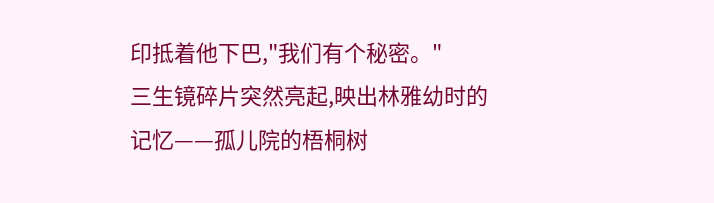印抵着他下巴,"我们有个秘密。"
三生镜碎片突然亮起,映出林雅幼时的记忆——孤儿院的梧桐树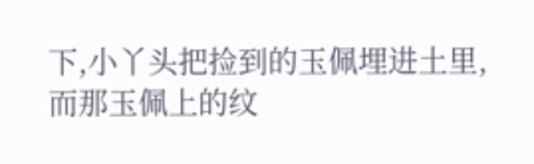下,小丫头把捡到的玉佩埋进土里,而那玉佩上的纹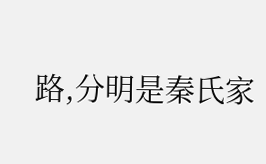路,分明是秦氏家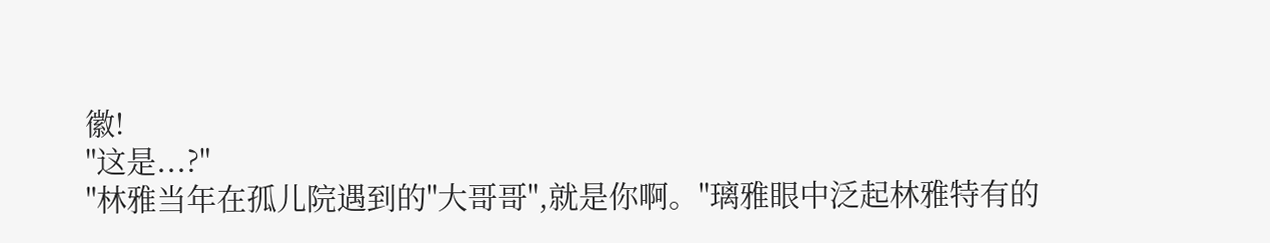徽!
"这是...?"
"林雅当年在孤儿院遇到的"大哥哥",就是你啊。"璃雅眼中泛起林雅特有的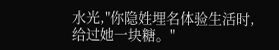水光,"你隐姓埋名体验生活时,给过她一块糖。"